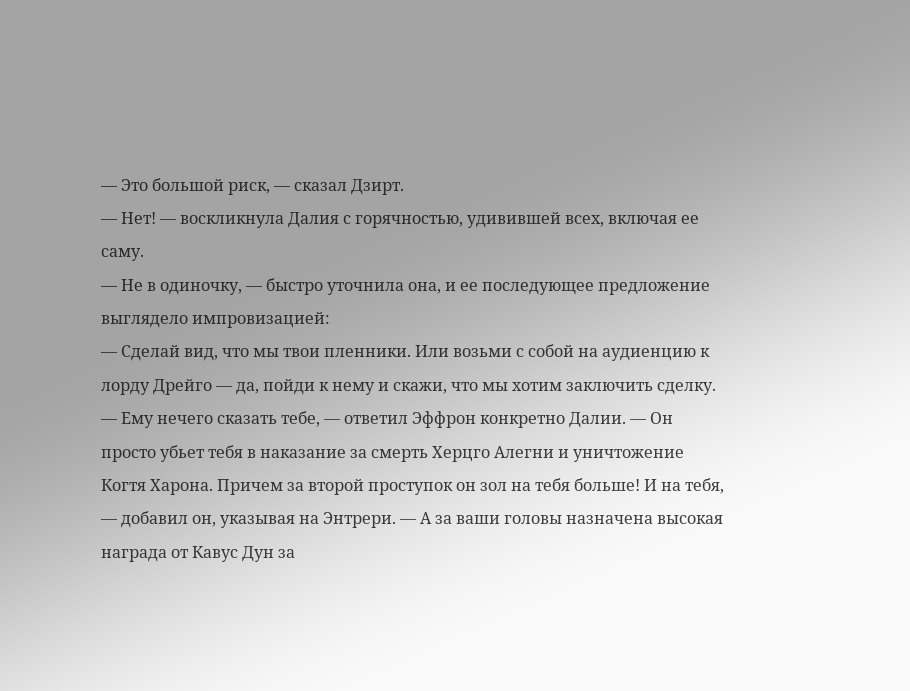— Это большой риск, — сказал Дзирт.
— Нет! — воскликнула Далия с горячностью, удивившей всех, включая ее саму.
— Не в одиночку, — быстро уточнила она, и ее последующее предложение выглядело импровизацией:
— Сделай вид, что мы твои пленники. Или возьми с собой на аудиенцию к лорду Дрейго — да, пойди к нему и скажи, что мы хотим заключить сделку.
— Ему нечего сказать тебе, — ответил Эффрон конкретно Далии. — Он просто убьет тебя в наказание за смерть Херцго Алегни и уничтожение Когтя Харона. Причем за второй проступок он зол на тебя больше! И на тебя, — добавил он, указывая на Энтрери. — А за ваши головы назначена высокая награда от Кавус Дун за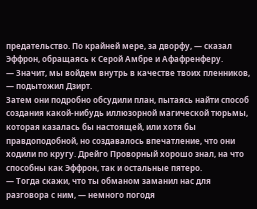предательство. По крайней мере, за дворфу, — сказал Эффрон, обращаясь к Серой Амбре и Афафренферу.
— Значит, мы войдем внутрь в качестве твоих пленников, — подытожил Дзирт.
Затем они подробно обсудили план, пытаясь найти способ создания какой-нибудь иллюзорной магической тюрьмы, которая казалась бы настоящей, или хотя бы правдоподобной, но создавалось впечатление, что они ходили по кругу. Дрейго Проворный хорошо знал, на что способны как Эффрон, так и остальные пятеро.
— Тогда скажи, что ты обманом заманил нас для разговора с ним, — немного погодя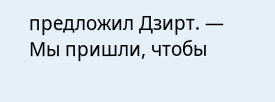предложил Дзирт. — Мы пришли, чтобы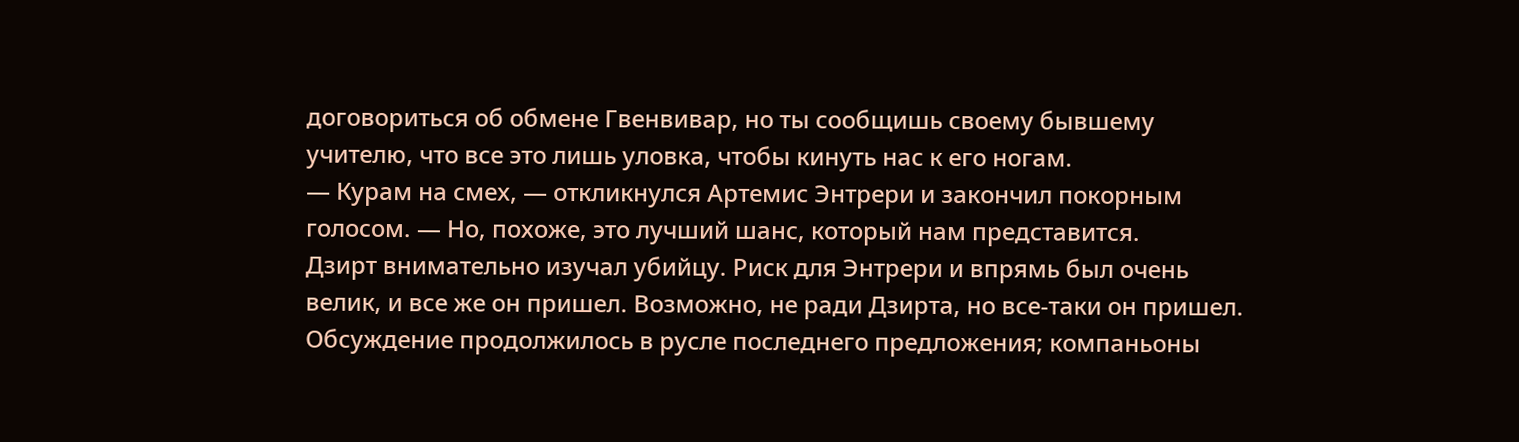договориться об обмене Гвенвивар, но ты сообщишь своему бывшему учителю, что все это лишь уловка, чтобы кинуть нас к его ногам.
— Курам на смех, — откликнулся Артемис Энтрери и закончил покорным голосом. — Но, похоже, это лучший шанс, который нам представится.
Дзирт внимательно изучал убийцу. Риск для Энтрери и впрямь был очень велик, и все же он пришел. Возможно, не ради Дзирта, но все-таки он пришел.
Обсуждение продолжилось в русле последнего предложения; компаньоны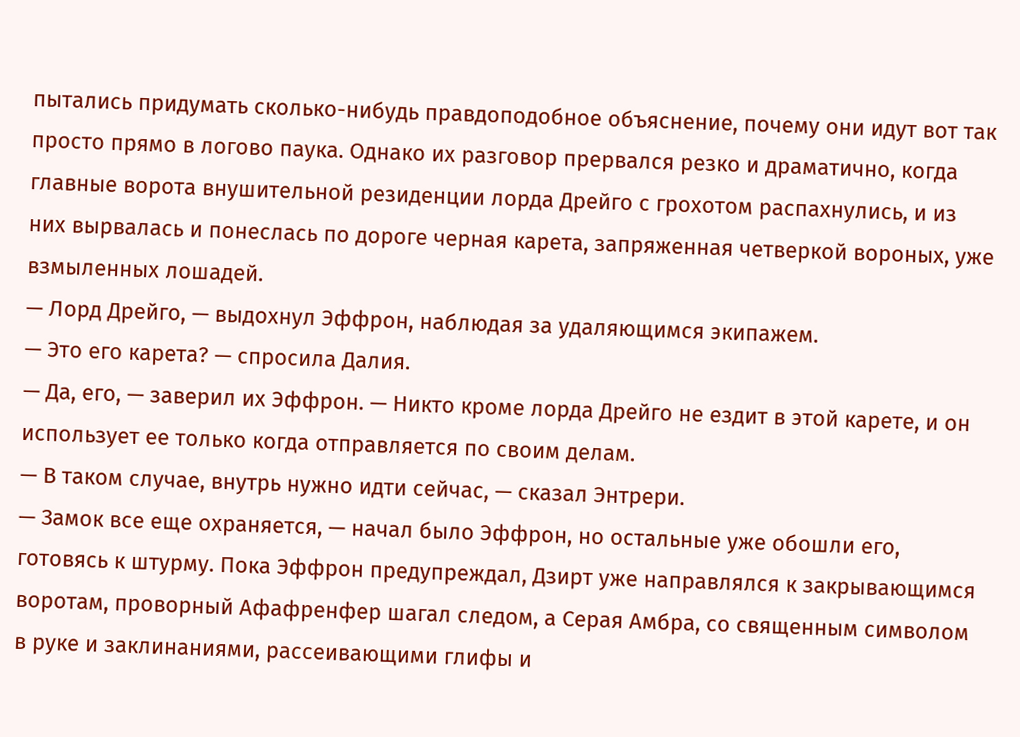пытались придумать сколько-нибудь правдоподобное объяснение, почему они идут вот так просто прямо в логово паука. Однако их разговор прервался резко и драматично, когда главные ворота внушительной резиденции лорда Дрейго с грохотом распахнулись, и из них вырвалась и понеслась по дороге черная карета, запряженная четверкой вороных, уже взмыленных лошадей.
— Лорд Дрейго, — выдохнул Эффрон, наблюдая за удаляющимся экипажем.
— Это его карета? — спросила Далия.
— Да, его, — заверил их Эффрон. — Никто кроме лорда Дрейго не ездит в этой карете, и он использует ее только когда отправляется по своим делам.
— В таком случае, внутрь нужно идти сейчас, — сказал Энтрери.
— Замок все еще охраняется, — начал было Эффрон, но остальные уже обошли его, готовясь к штурму. Пока Эффрон предупреждал, Дзирт уже направлялся к закрывающимся воротам, проворный Афафренфер шагал следом, а Серая Амбра, со священным символом в руке и заклинаниями, рассеивающими глифы и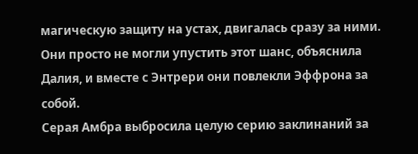магическую защиту на устах, двигалась сразу за ними.
Они просто не могли упустить этот шанс, объяснила Далия, и вместе с Энтрери они повлекли Эффрона за собой.
Серая Амбра выбросила целую серию заклинаний за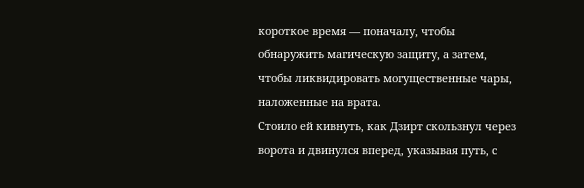короткое время — поначалу, чтобы обнаружить магическую защиту, а затем, чтобы ликвидировать могущественные чары, наложенные на врата.
Стоило ей кивнуть, как Дзирт скользнул через ворота и двинулся вперед, указывая путь, с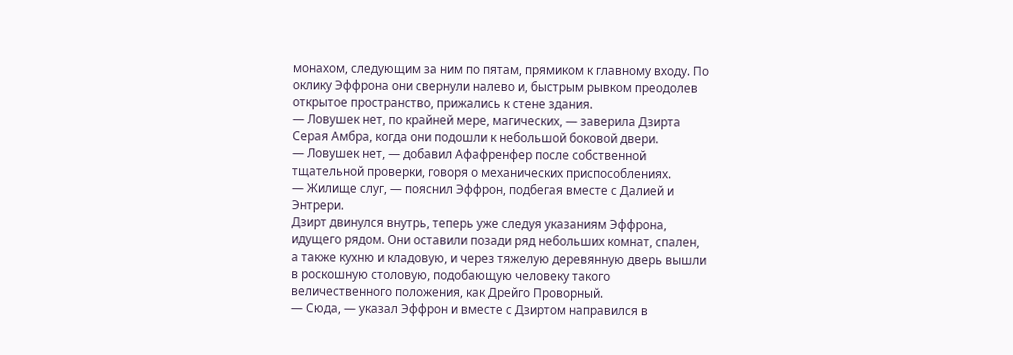монахом, следующим за ним по пятам, прямиком к главному входу. По оклику Эффрона они свернули налево и, быстрым рывком преодолев открытое пространство, прижались к стене здания.
— Ловушек нет, по крайней мере, магических, — заверила Дзирта Серая Амбра, когда они подошли к небольшой боковой двери.
— Ловушек нет, — добавил Афафренфер после собственной тщательной проверки, говоря о механических приспособлениях.
— Жилище слуг, — пояснил Эффрон, подбегая вместе с Далией и Энтрери.
Дзирт двинулся внутрь, теперь уже следуя указаниям Эффрона, идущего рядом. Они оставили позади ряд небольших комнат, спален, а также кухню и кладовую, и через тяжелую деревянную дверь вышли в роскошную столовую, подобающую человеку такого величественного положения, как Дрейго Проворный.
— Сюда, — указал Эффрон и вместе с Дзиртом направился в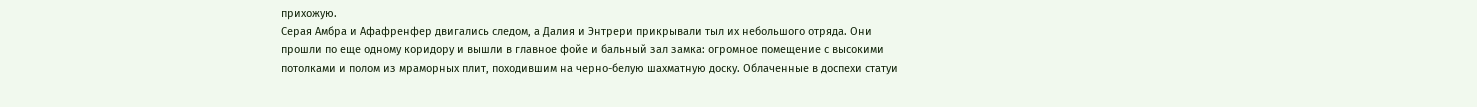прихожую.
Серая Амбра и Афафренфер двигались следом, а Далия и Энтрери прикрывали тыл их небольшого отряда. Они прошли по еще одному коридору и вышли в главное фойе и бальный зал замка: огромное помещение с высокими потолками и полом из мраморных плит, походившим на черно-белую шахматную доску. Облаченные в доспехи статуи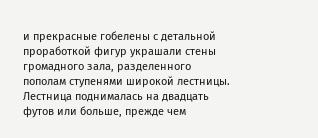и прекрасные гобелены с детальной проработкой фигур украшали стены громадного зала, разделенного пополам ступенями широкой лестницы. Лестница поднималась на двадцать футов или больше, прежде чем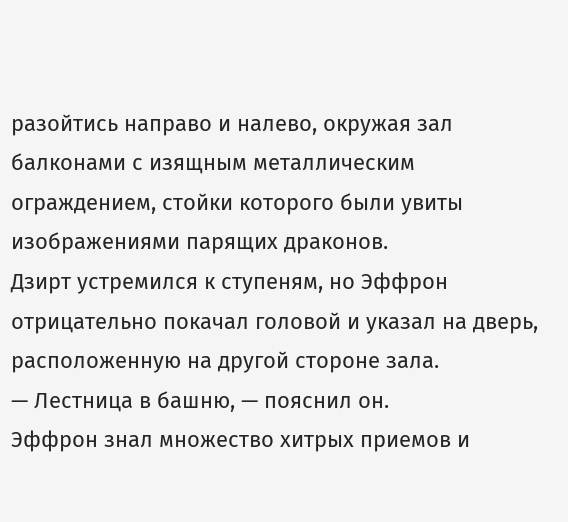разойтись направо и налево, окружая зал балконами с изящным металлическим ограждением, стойки которого были увиты изображениями парящих драконов.
Дзирт устремился к ступеням, но Эффрон отрицательно покачал головой и указал на дверь, расположенную на другой стороне зала.
— Лестница в башню, — пояснил он.
Эффрон знал множество хитрых приемов и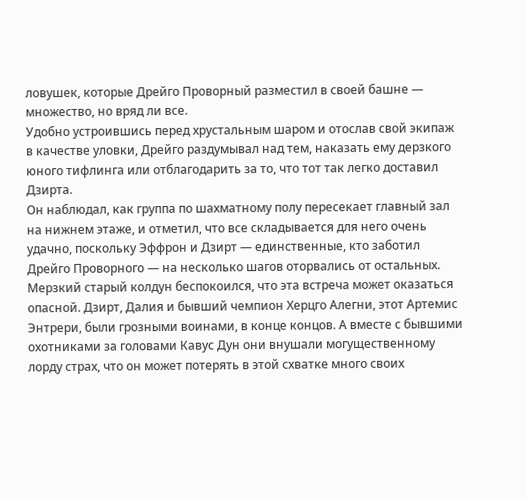ловушек, которые Дрейго Проворный разместил в своей башне — множество, но вряд ли все.
Удобно устроившись перед хрустальным шаром и отослав свой экипаж в качестве уловки, Дрейго раздумывал над тем, наказать ему дерзкого юного тифлинга или отблагодарить за то, что тот так легко доставил Дзирта.
Он наблюдал, как группа по шахматному полу пересекает главный зал на нижнем этаже, и отметил, что все складывается для него очень удачно, поскольку Эффрон и Дзирт — единственные, кто заботил Дрейго Проворного — на несколько шагов оторвались от остальных.
Мерзкий старый колдун беспокоился, что эта встреча может оказаться опасной. Дзирт, Далия и бывший чемпион Херцго Алегни, этот Артемис Энтрери, были грозными воинами, в конце концов. А вместе с бывшими охотниками за головами Кавус Дун они внушали могущественному лорду страх, что он может потерять в этой схватке много своих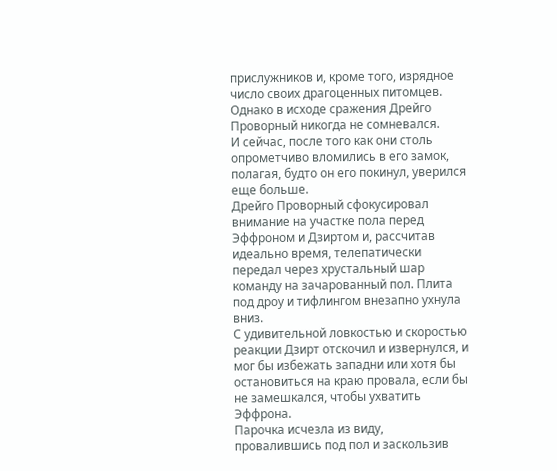прислужников и, кроме того, изрядное число своих драгоценных питомцев.
Однако в исходе сражения Дрейго Проворный никогда не сомневался.
И сейчас, после того как они столь опрометчиво вломились в его замок, полагая, будто он его покинул, уверился еще больше.
Дрейго Проворный сфокусировал внимание на участке пола перед Эффроном и Дзиртом и, рассчитав идеально время, телепатически передал через хрустальный шар команду на зачарованный пол. Плита под дроу и тифлингом внезапно ухнула вниз.
С удивительной ловкостью и скоростью реакции Дзирт отскочил и извернулся, и мог бы избежать западни или хотя бы остановиться на краю провала, если бы не замешкался, чтобы ухватить Эффрона.
Парочка исчезла из виду, провалившись под пол и заскользив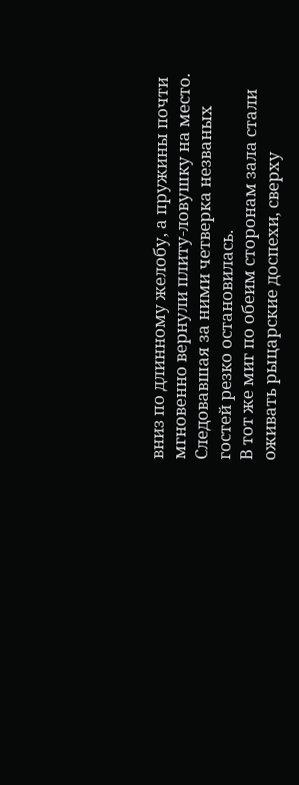вниз по длинному желобу, а пружины почти мгновенно вернули плиту-ловушку на место.
Следовавшая за ними четверка незваных гостей резко остановилась.
В тот же миг по обеим сторонам зала стали оживать рыцарские доспехи, сверху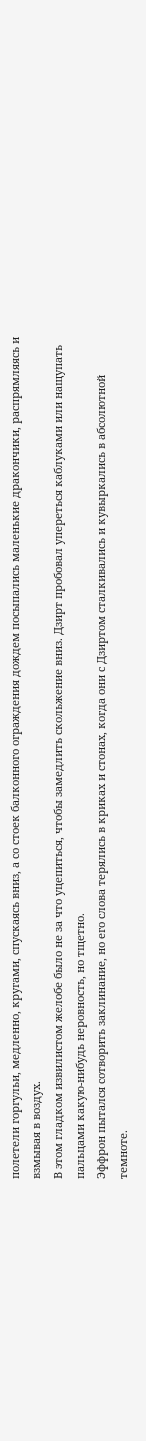полетели горгульи, медленно, кругами, спускаясь вниз, а со стоек балконного ограждения дождем посыпались маленькие дракончики, распрямляясь и взмывая в воздух.
В этом гладком извилистом желобе было не за что уцепиться, чтобы замедлить скольжение вниз. Дзирт пробовал упереться каблуками или нащупать пальцами какую-нибудь неровность, но тщетно.
Эффрон пытался сотворить заклинание, но его слова терялись в криках и стонах, когда они с Дзиртом сталкивались и кувыркались в абсолютной темноте.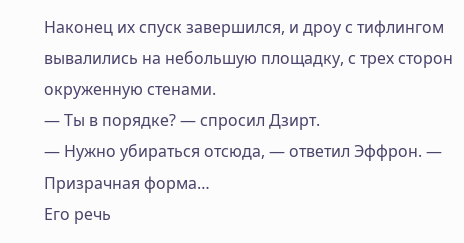Наконец их спуск завершился, и дроу с тифлингом вывалились на небольшую площадку, с трех сторон окруженную стенами.
— Ты в порядке? — спросил Дзирт.
— Нужно убираться отсюда, — ответил Эффрон. — Призрачная форма…
Его речь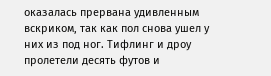оказалась прервана удивленным вскриком, так как пол снова ушел у них из под ног. Тифлинг и дроу пролетели десять футов и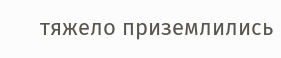тяжело приземлились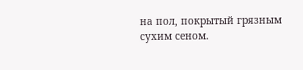на пол, покрытый грязным сухим сеном.